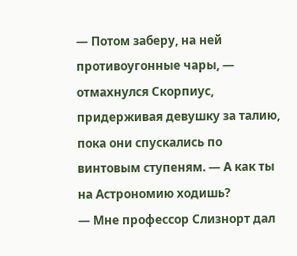— Потом заберу, на ней противоугонные чары, — отмахнулся Скорпиус, придерживая девушку за талию, пока они спускались по винтовым ступеням. — А как ты на Астрономию ходишь?
— Мне профессор Слизнорт дал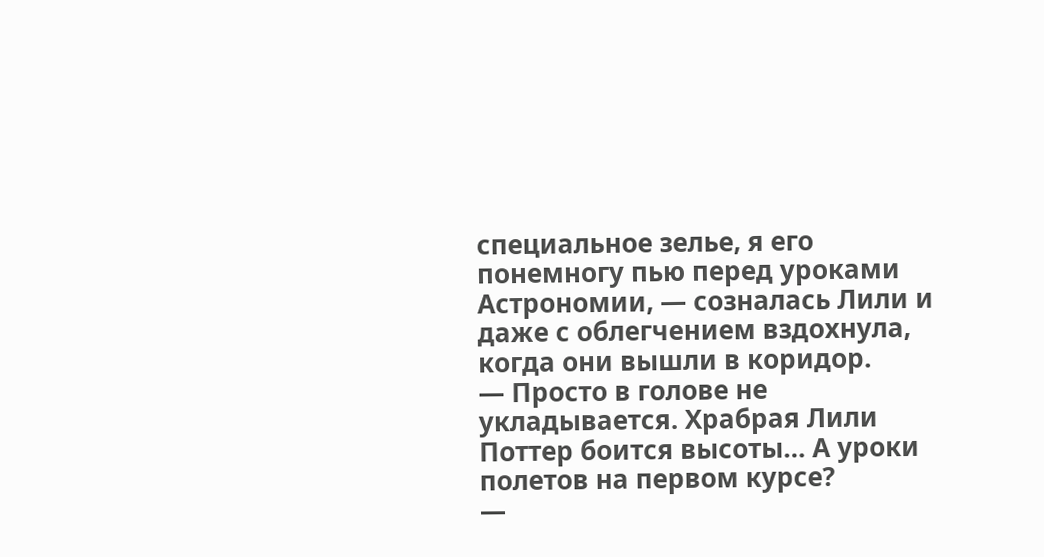специальное зелье, я его понемногу пью перед уроками Астрономии, — созналась Лили и даже с облегчением вздохнула, когда они вышли в коридор.
— Просто в голове не укладывается. Храбрая Лили Поттер боится высоты… А уроки полетов на первом курсе?
—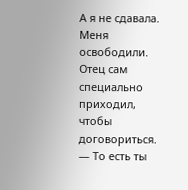А я не сдавала. Меня освободили. Отец сам специально приходил, чтобы договориться.
— То есть ты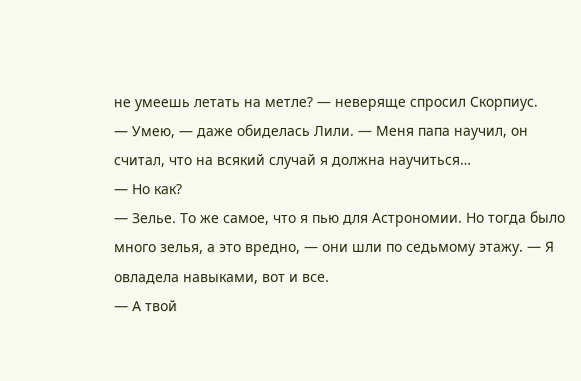не умеешь летать на метле? — неверяще спросил Скорпиус.
— Умею, — даже обиделась Лили. — Меня папа научил, он считал, что на всякий случай я должна научиться…
— Но как?
— Зелье. То же самое, что я пью для Астрономии. Но тогда было много зелья, а это вредно, — они шли по седьмому этажу. — Я овладела навыками, вот и все.
— А твой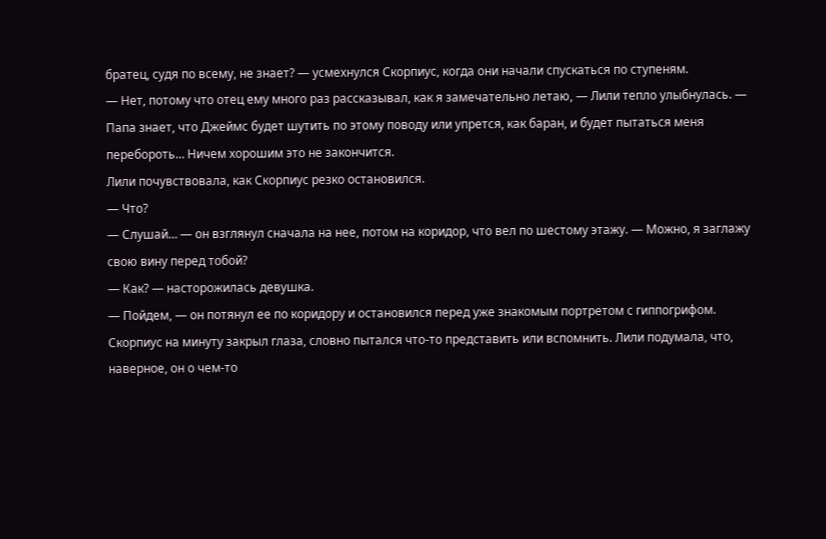братец, судя по всему, не знает? — усмехнулся Скорпиус, когда они начали спускаться по ступеням.
— Нет, потому что отец ему много раз рассказывал, как я замечательно летаю, — Лили тепло улыбнулась. — Папа знает, что Джеймс будет шутить по этому поводу или упрется, как баран, и будет пытаться меня перебороть… Ничем хорошим это не закончится.
Лили почувствовала, как Скорпиус резко остановился.
— Что?
— Слушай… — он взглянул сначала на нее, потом на коридор, что вел по шестому этажу. — Можно, я заглажу свою вину перед тобой?
— Как? — насторожилась девушка.
— Пойдем, — он потянул ее по коридору и остановился перед уже знакомым портретом с гиппогрифом. Скорпиус на минуту закрыл глаза, словно пытался что-то представить или вспомнить. Лили подумала, что, наверное, он о чем-то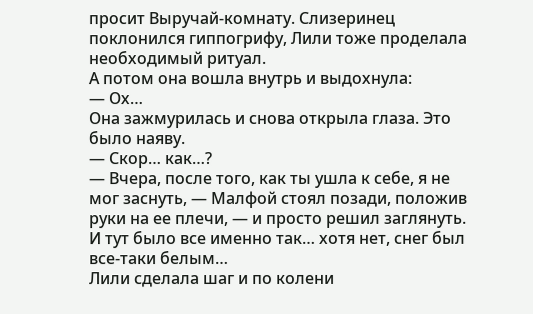просит Выручай-комнату. Слизеринец поклонился гиппогрифу, Лили тоже проделала необходимый ритуал.
А потом она вошла внутрь и выдохнула:
— Ох…
Она зажмурилась и снова открыла глаза. Это было наяву.
— Скор… как…?
— Вчера, после того, как ты ушла к себе, я не мог заснуть, — Малфой стоял позади, положив руки на ее плечи, — и просто решил заглянуть. И тут было все именно так… хотя нет, снег был все-таки белым…
Лили сделала шаг и по колени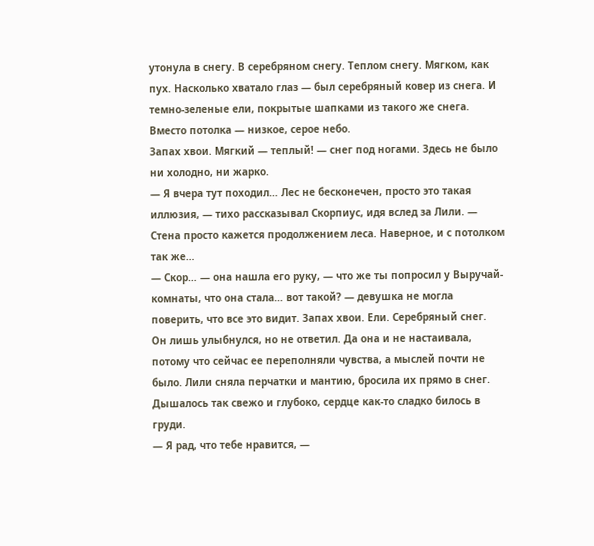утонула в снегу. В серебряном снегу. Теплом снегу. Мягком, как пух. Насколько хватало глаз — был серебряный ковер из снега. И темно-зеленые ели, покрытые шапками из такого же снега. Вместо потолка — низкое, серое небо.
Запах хвои. Мягкий — теплый! — снег под ногами. Здесь не было ни холодно, ни жарко.
— Я вчера тут походил… Лес не бесконечен, просто это такая иллюзия, — тихо рассказывал Скорпиус, идя вслед за Лили. — Стена просто кажется продолжением леса. Наверное, и с потолком так же…
— Скор… — она нашла его руку, — что же ты попросил у Выручай-комнаты, что она стала… вот такой? — девушка не могла поверить, что все это видит. Запах хвои. Ели. Серебряный снег.
Он лишь улыбнулся, но не ответил. Да она и не настаивала, потому что сейчас ее переполняли чувства, а мыслей почти не было. Лили сняла перчатки и мантию, бросила их прямо в снег. Дышалось так свежо и глубоко, сердце как-то сладко билось в груди.
— Я рад, что тебе нравится, —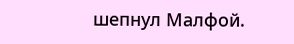шепнул Малфой.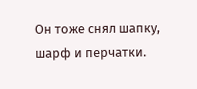Он тоже снял шапку, шарф и перчатки.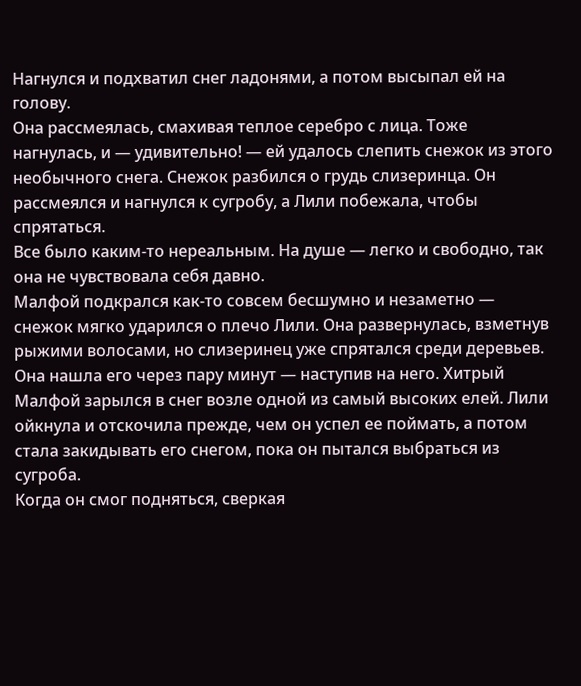Нагнулся и подхватил снег ладонями, а потом высыпал ей на голову.
Она рассмеялась, смахивая теплое серебро с лица. Тоже нагнулась, и — удивительно! — ей удалось слепить снежок из этого необычного снега. Снежок разбился о грудь слизеринца. Он рассмеялся и нагнулся к сугробу, а Лили побежала, чтобы спрятаться.
Все было каким-то нереальным. На душе — легко и свободно, так она не чувствовала себя давно.
Малфой подкрался как-то совсем бесшумно и незаметно — снежок мягко ударился о плечо Лили. Она развернулась, взметнув рыжими волосами, но слизеринец уже спрятался среди деревьев.
Она нашла его через пару минут — наступив на него. Хитрый Малфой зарылся в снег возле одной из самый высоких елей. Лили ойкнула и отскочила прежде, чем он успел ее поймать, а потом стала закидывать его снегом, пока он пытался выбраться из сугроба.
Когда он смог подняться, сверкая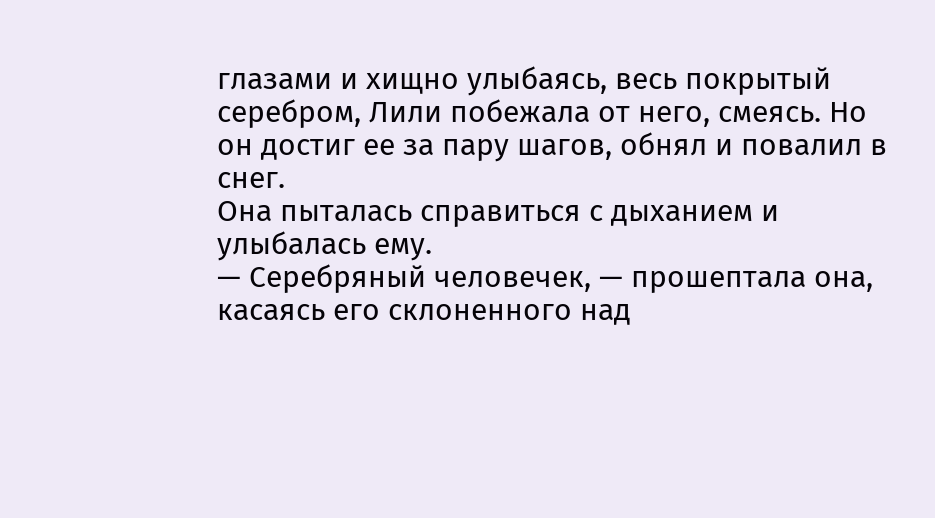глазами и хищно улыбаясь, весь покрытый серебром, Лили побежала от него, смеясь. Но он достиг ее за пару шагов, обнял и повалил в снег.
Она пыталась справиться с дыханием и улыбалась ему.
— Серебряный человечек, — прошептала она, касаясь его склоненного над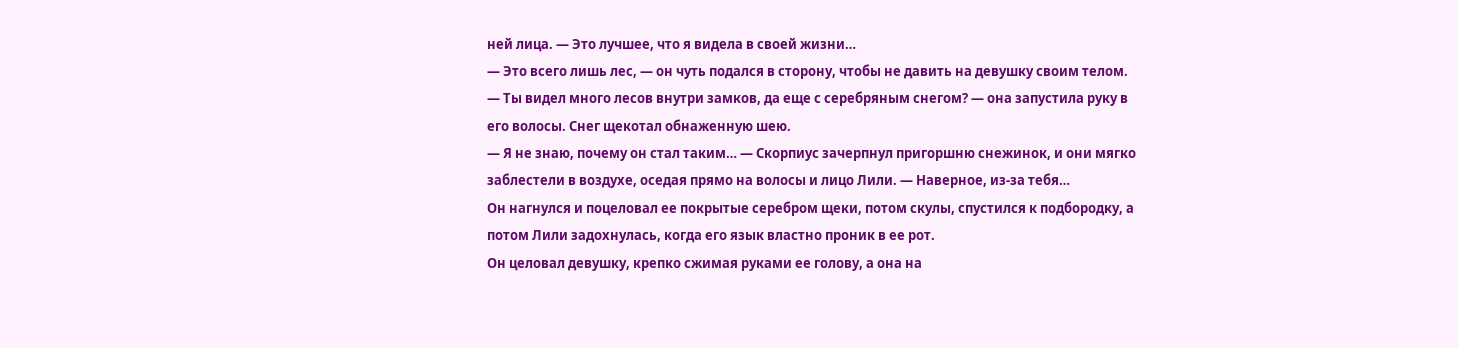ней лица. — Это лучшее, что я видела в своей жизни…
— Это всего лишь лес, — он чуть подался в сторону, чтобы не давить на девушку своим телом.
— Ты видел много лесов внутри замков, да еще с серебряным снегом? — она запустила руку в его волосы. Снег щекотал обнаженную шею.
— Я не знаю, почему он стал таким… — Скорпиус зачерпнул пригоршню снежинок, и они мягко заблестели в воздухе, оседая прямо на волосы и лицо Лили. — Наверное, из-за тебя…
Он нагнулся и поцеловал ее покрытые серебром щеки, потом скулы, спустился к подбородку, а потом Лили задохнулась, когда его язык властно проник в ее рот.
Он целовал девушку, крепко сжимая руками ее голову, а она на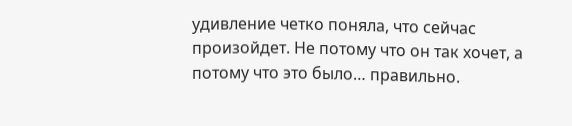удивление четко поняла, что сейчас произойдет. Не потому что он так хочет, а потому что это было… правильно.